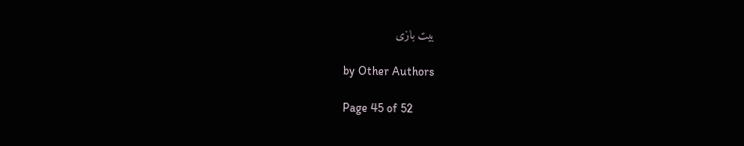بیت بازی

by Other Authors

Page 45 of 52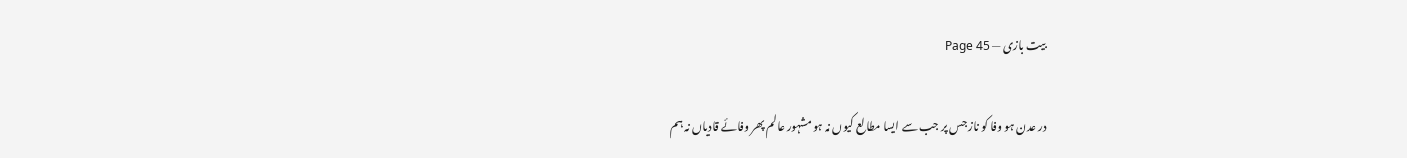بیت بازی — Page 45

در عدن ہو وفا کو ناز جس پر جب سے ایسا مطالع کیوں نہ ہو مشہور عالم پھر وفائے قادیاں نہ ہم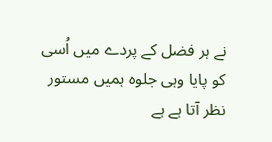نے ہر فضل کے پردے میں اُسی کو پایا وہی جلوہ ہمیں مستور نظر آتا ہے ہے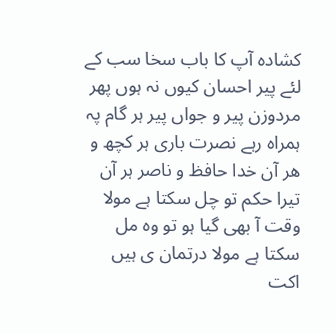کشادہ آپ کا باب سخا سب کے لئے پیر احسان کیوں نہ ہوں پھر مردوزن پیر و جواں پیر ہر گام پہ ہمراہ رہے نصرت باری ہر کچھ و هر آن خدا حافظ و ناصر ہر آن تیرا حکم تو چل سکتا ہے مولا وقت آ بھی گیا ہو تو وہ مل سکتا ہے مولا درتمان ی ہیں اکت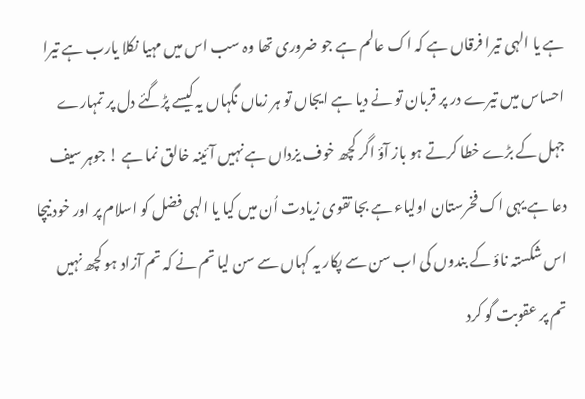ہے یا الہی تیرا فرقاں ہے کہ اک عالم ہے جو ضروری تھا وہ سب اس میں مہیا نکلا یارب ہے تیرا احساس میں تیرے در پر قربان تو نے دیا ہے ایجاں تو ہر زماں نگہاں یہ کیسے پڑگئے دل پر تمہارے جہل کے بڑے خطا کرتے ہو باز آؤ اگر کچھ خوف یزداں ہے نہیں آئینہ خالق نما ہے ! جوہر سیف دعا ہے یہی اک فخرستان اولیاء ہے بجا تقوی زیادت اُن میں کیا یا الہی فضل کو اسلام پر اور خود نیچا اس شکستہ ناؤ کے بندوں کی اب سن سے پکار یہ کہاں سے سن لیا تم نے کہ تم آزاد ہو کچھ نہیں تم پر عقوبت گو کرد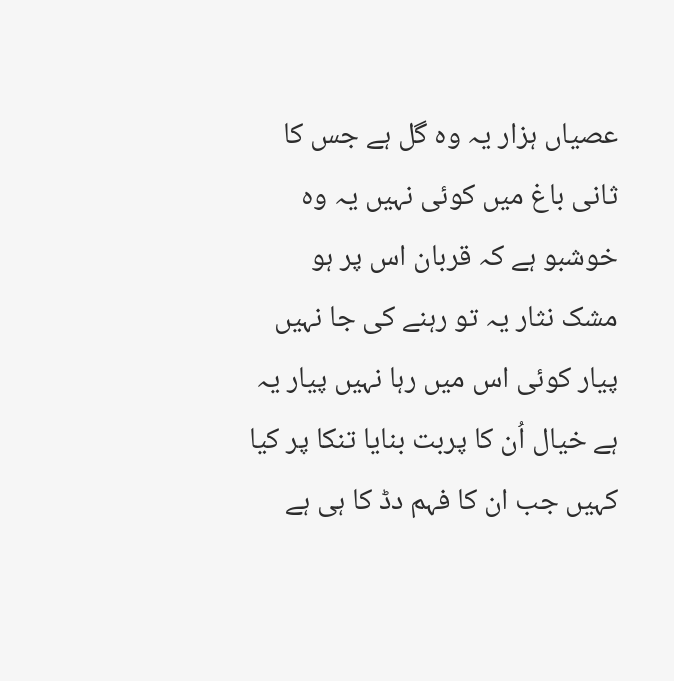عصیاں ہزار یہ وہ گل ہے جس کا ثانی باغ میں کوئی نہیں یہ وہ خوشبو ہے کہ قربان اس پر ہو مشک نثار یہ تو رہنے کی جا نہیں پیار کوئی اس میں رہا نہیں پیار یہ ہے خیال اُن کا پربت بنایا تنکا پر کیا کہیں جب ان کا فہم دڈ کا ہی ہے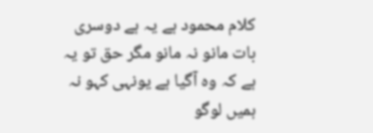كلام محمود ہے یہ ہے دوسری بات مانو نہ مانو مگر حق تو یہ ہے کہ وہ آگیا ہے یونہی کہو نہ ہمیں لوگو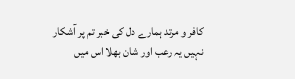کافر و مرتد ہمارے دل کی خبر تم پر آشکار نہیں یہ رعب اور شان بھلا اس میں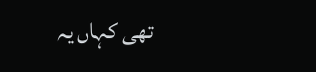تھی کہاں یہ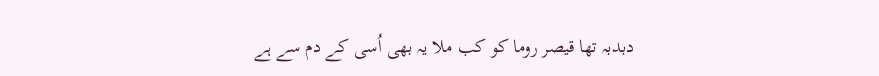دبدبہ تھا قیصر روما کو کب ملا یہ بھی اُسی کے دم سے ہے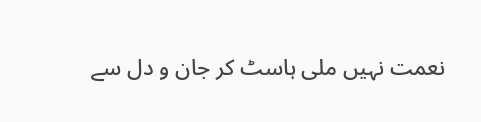نعمت نہیں ملی ہاسٹ کر جان و دل سے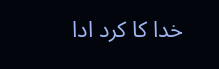خدا کا کرد ادا